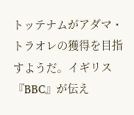トッテナムがアダマ・トラオレの獲得を目指すようだ。イギリス『BBC』が伝え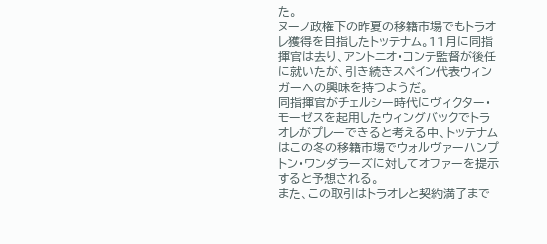た。
ヌーノ政権下の昨夏の移籍市場でもトラオレ獲得を目指したトッテナム。11月に同指揮官は去り、アントニオ・コンテ監督が後任に就いたが、引き続きスペイン代表ウィンガーへの興味を持つようだ。
同指揮官がチェルシー時代にヴィクター・モーゼスを起用したウィングバックでトラオレがプレーできると考える中、トッテナムはこの冬の移籍市場でウォルヴァーハンプトン・ワンダラーズに対してオファーを提示すると予想される。
また、この取引はトラオレと契約満了まで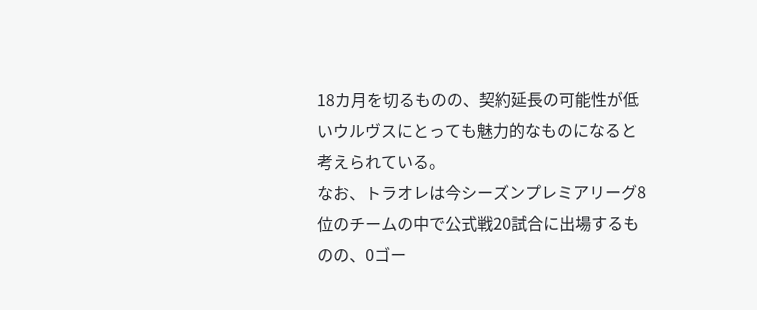18カ月を切るものの、契約延長の可能性が低いウルヴスにとっても魅力的なものになると考えられている。
なお、トラオレは今シーズンプレミアリーグ8位のチームの中で公式戦20試合に出場するものの、0ゴー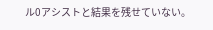ル0アシストと結果を残せていない。